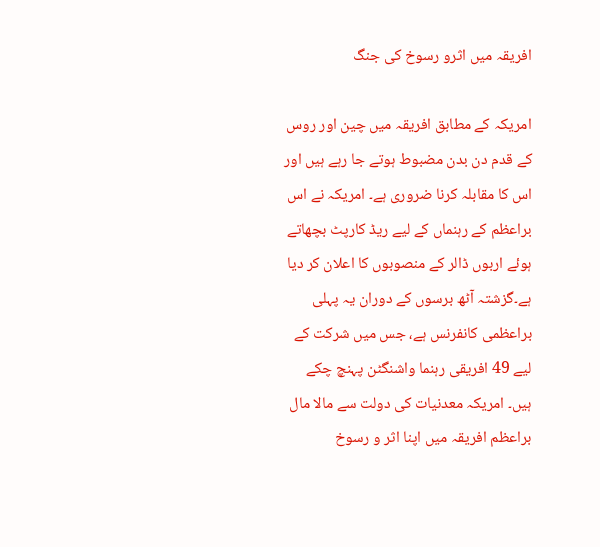افریقہ میں اثرو رسوخ کی جنگ

امریکہ کے مطابق افریقہ میں چین اور روس کے قدم دن بدن مضبوط ہوتے جا رہے ہیں اور اس کا مقابلہ کرنا ضروری ہے۔ امریکہ نے اس براعظم کے رہنماں کے لیے ریڈ کارپٹ بچھاتے ہوئے اربوں ڈالر کے منصوبوں کا اعلان کر دیا ہے۔گزشتہ آٹھ برسوں کے دوران یہ پہلی براعظمی کانفرنس ہے، جس میں شرکت کے لیے 49 افریقی رہنما واشنگٹن پہنچ چکے ہیں۔ امریکہ معدنیات کی دولت سے مالا مال براعظم افریقہ میں اپنا اثر و رسوخ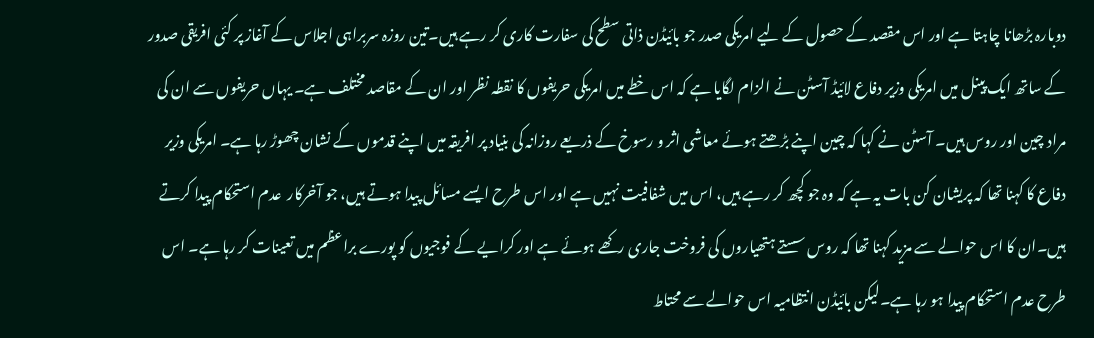دوبارہ بڑھانا چاہتا ہے اور اس مقصد کے حصول کے لیے امریکی صدر جو بائیڈن ذاتی سطح کی سفارت کاری کر رہے ہیں۔تین روزہ سربراہی اجلاس کے آغاز پر کئی افریقی صدور کے ساتھ ایک پینل میں امریکی وزیر دفاع لائیڈ آسٹن نے الزام لگایا ہے کہ اس خطے میں امریکی حریفوں کا نقطہ نظر اور ان کے مقاصد مختلف ہے۔ یہاں حریفوں سے ان کی مراد چین اور روس ہیں۔ آسٹن نے کہا کہ چین اپنے بڑھتے ہوئے معاشی اثر و رسوخ کے ذریعے روزانہ کی بنیاد پر افریقہ میں اپنے قدموں کے نشان چھوڑ رہا ہے۔ امریکی وزیر دفاع کا کہنا تھا کہ پریشان کن بات یہ ہے کہ وہ جو کچھ کر رہے ہیں، اس میں شفافیت نہیں ہے اور اس طرح ایسے مسائل پیدا ہوتے ہیں، جو آخرکار  عدم استحکام پیدا کرتے ہیں۔ان کا اس حوالے سے مزید کہنا تھا کہ روس سستے ہتھیاروں کی فروخت جاری رکھے ہوئے ہے اور کرایے کے فوجیوں کو پورے براعظم میں تعینات کر رہا ہے۔ اس طرح عدم استحکام پیدا ہو رہا ہے۔لیکن بائیڈن انتظامیہ اس حوالے سے محتاط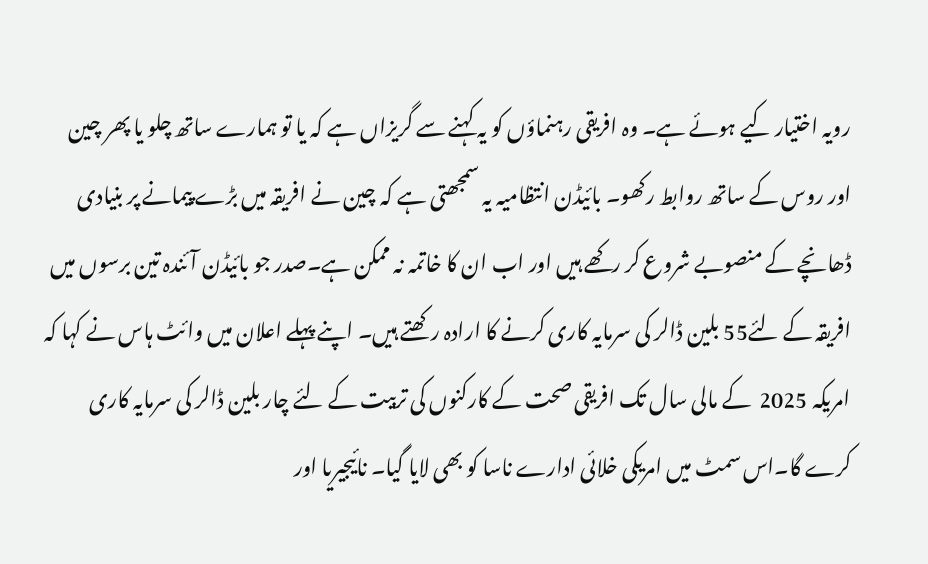رویہ اختیار کیے ہوئے ہے۔ وہ افریقی رہنماؤں کو یہ کہنے سے گریزاں ہے کہ یا تو ہمارے ساتھ چلو یا پھر چین اور روس کے ساتھ روابط رکھو۔ بائیڈن انتظامیہ یہ سمجھتی ہے کہ چین نے افریقہ میں بڑے پیمانے پر بنیادی ڈھانچے کے منصوبے شروع کر رکھے ہیں اور اب ان کا خاتمہ نہ ممکن ہے۔صدر جو بائیڈن آئندہ تین برسوں میں افریقہ کے لئے55 بلین ڈالر کی سرمایہ کاری کرنے کا ارادہ رکھتے ہیں۔ اپنے پہلے اعلان میں وائٹ ہاس نے کہا کہ امریکہ 2025  کے مالی سال تک افریقی صحت کے کارکنوں کی تربیت کے لئے چار بلین ڈالر کی سرمایہ کاری کرے گا۔اس سمٹ میں امریکی خلائی ادارے ناسا کو بھی لایا گیا۔ نائیجیریا اور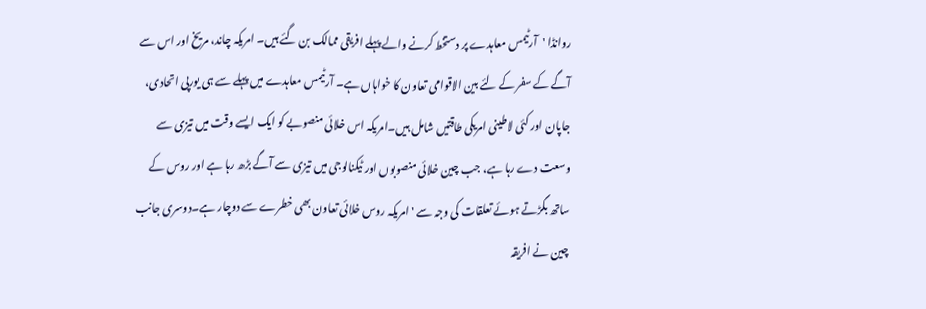روانڈا 'آرٹیمس معاہدے پر دستخط کرنے والے پہلے افریقی ممالک بن گئے ہیں۔ امریکہ چاند، مریخ اور اس سے آگے کے سفر کے لئے بین الاقوامی تعاون کا خواہاں ہے۔ آرٹیمس معاہدے میں پہلے سے ہی یورپی اتحادی، جاپان اور کئی لاطینی امریکی طاقتیں شامل ہیں۔امریکہ اس خلائی منصوبے کو ایک ایسے وقت میں تیزی سے وسعت دے رہا ہے، جب چین خلائی منصوبوں اور ٹیکنالوجی میں تیزی سے آگے بڑھ رہا ہے اور روس کے ساتھ بگڑتے ہوئے تعلقات کی وجہ سے 'امریکہ روس خلائی تعاون بھی خطرے سے دوچار ہے۔دوسری جانب چین نے افریقہ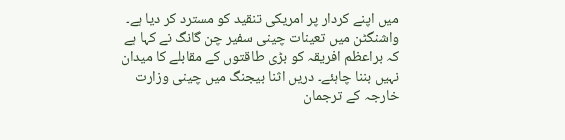میں اپنے کردار پر امریکی تنقید کو مسترد کر دیا ہے۔ واشنگٹن میں تعینات چینی سفیر چن گانگ نے کہا ہے کہ براعظم افریقہ کو بڑی طاقتوں کے مقابلے کا میدان نہیں بننا چاہئے۔ دریں اثنا بیجنگ میں چینی وزارت خارجہ کے ترجمان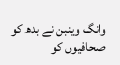وانگ وینبن نے بدھ کو صحافیوں کو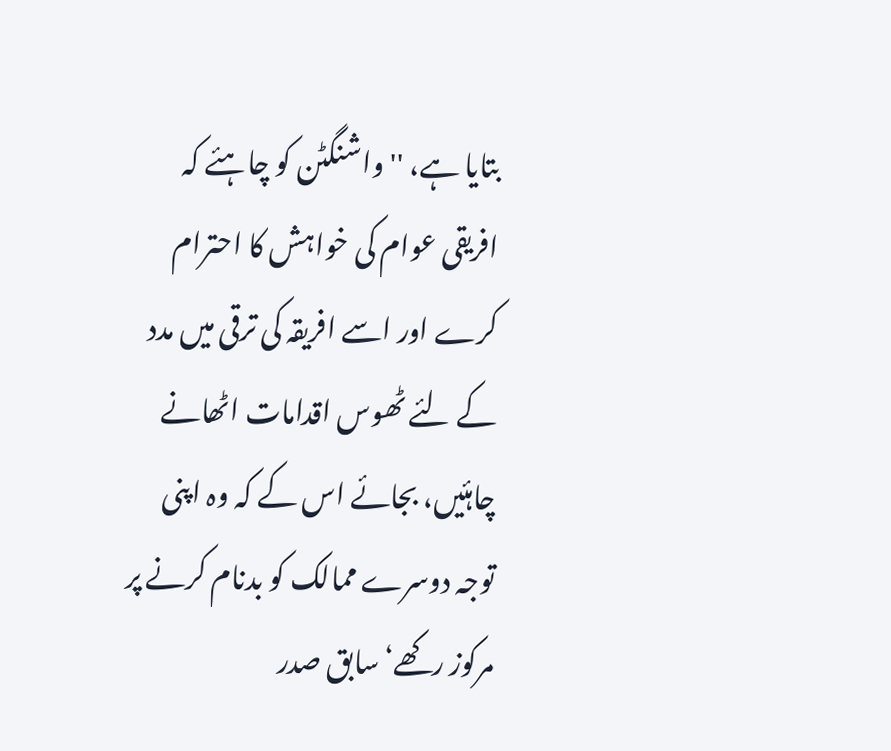بتایا ہے، ''واشنگٹن کو چاہئے کہ افریقی عوام کی خواہش کا احترام کرے اور اسے افریقہ کی ترقی میں مدد کے لئے ٹھوس اقدامات اٹھانے چاہئیں، بجائے اس کے کہ وہ اپنی توجہ دوسرے ممالک کو بدنام کرنے پر مرکوز رکھے‘سابق صدر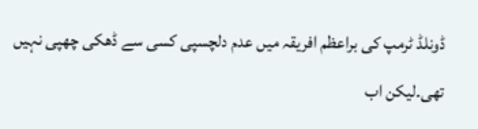ڈونلڈ ٹرمپ کی براعظم افریقہ میں عدم دلچسپی کسی سے ڈھکی چھپی نہیں تھی۔لیکن اب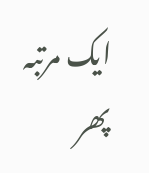ایک مرتبہ پھر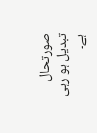صورتحال تبدیل ہو رہی ہے۔